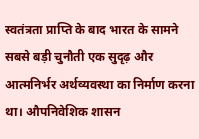स्वतंत्रता प्राप्ति के बाद भारत के सामने सबसे बड़ी चुनौती एक सुदृढ़ और आत्मनिर्भर अर्थव्यवस्था का निर्माण करना था। औपनिवेशिक शासन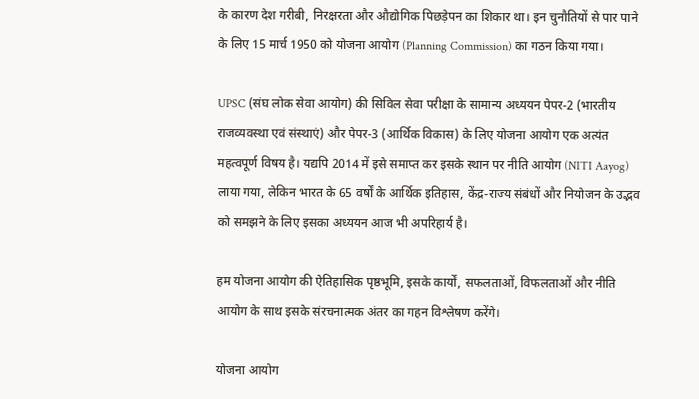के कारण देश गरीबी, निरक्षरता और औद्योगिक पिछड़ेपन का शिकार था। इन चुनौतियों से पार पाने के लिए 15 मार्च 1950 को योजना आयोग (Planning Commission) का गठन किया गया।

UPSC (संघ लोक सेवा आयोग) की सिविल सेवा परीक्षा के सामान्य अध्ययन पेपर-2 (भारतीय राजव्यवस्था एवं संस्थाएं) और पेपर-3 (आर्थिक विकास) के लिए योजना आयोग एक अत्यंत महत्वपूर्ण विषय है। यद्यपि 2014 में इसे समाप्त कर इसके स्थान पर नीति आयोग (NITI Aayog) लाया गया, लेकिन भारत के 65 वर्षों के आर्थिक इतिहास, केंद्र-राज्य संबंधों और नियोजन के उद्भव को समझने के लिए इसका अध्ययन आज भी अपरिहार्य है।

हम योजना आयोग की ऐतिहासिक पृष्ठभूमि, इसके कार्यों, सफलताओं, विफलताओं और नीति आयोग के साथ इसके संरचनात्मक अंतर का गहन विश्लेषण करेंगे।

योजना आयोग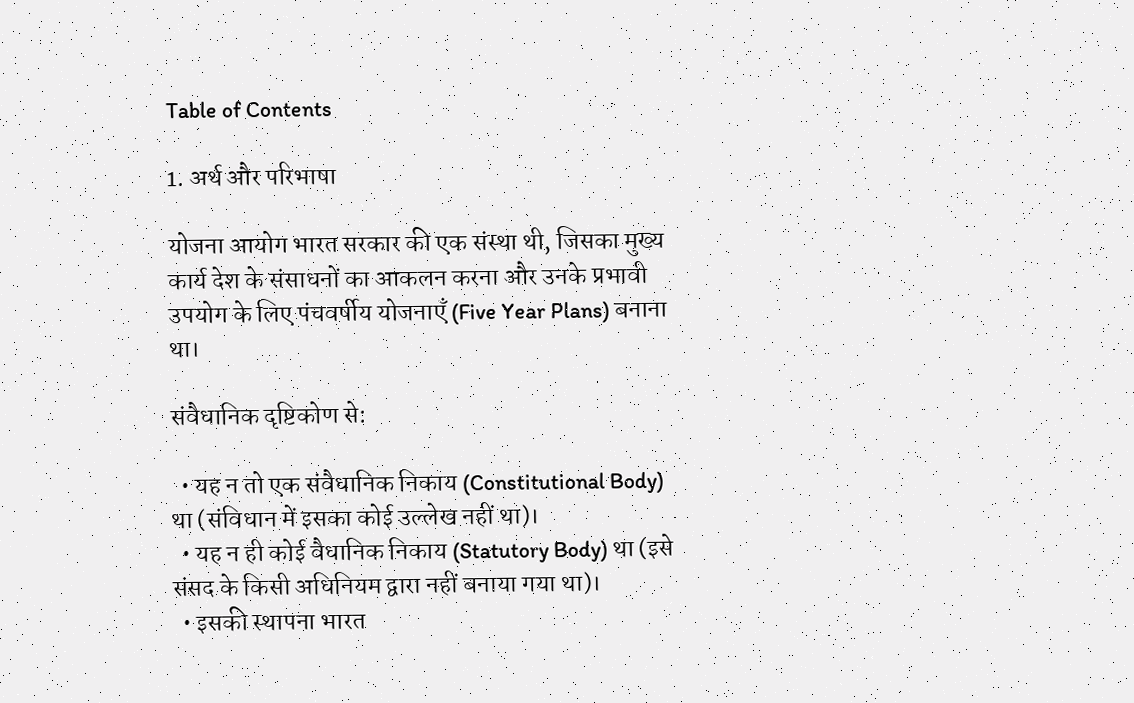Table of Contents

1. अर्थ और परिभाषा

योजना आयोग भारत सरकार की एक संस्था थी, जिसका मुख्य कार्य देश के संसाधनों का आकलन करना और उनके प्रभावी उपयोग के लिए पंचवर्षीय योजनाएँ (Five Year Plans) बनाना था।

संवैधानिक दृष्टिकोण से:

  • यह न तो एक संवैधानिक निकाय (Constitutional Body) था (संविधान में इसका कोई उल्लेख नहीं था)।
  • यह न ही कोई वैधानिक निकाय (Statutory Body) था (इसे संसद के किसी अधिनियम द्वारा नहीं बनाया गया था)।
  • इसकी स्थापना भारत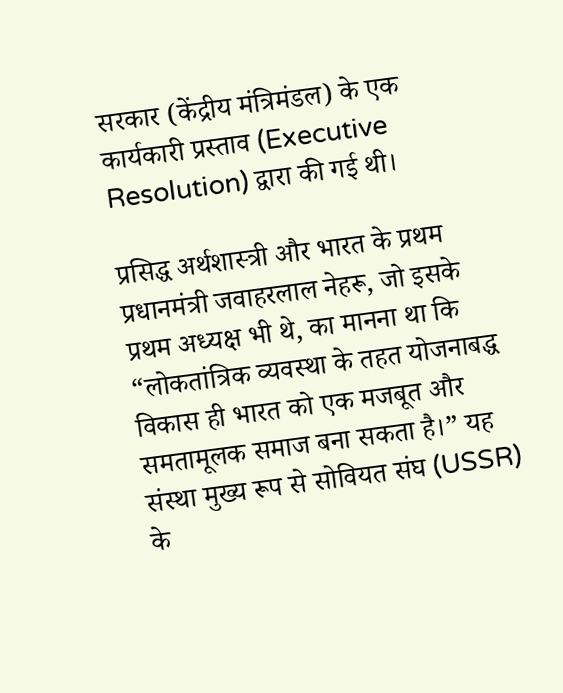सरकार (केंद्रीय मंत्रिमंडल) के एक कार्यकारी प्रस्ताव (Executive Resolution) द्वारा की गई थी।

प्रसिद्ध अर्थशास्त्री और भारत के प्रथम प्रधानमंत्री जवाहरलाल नेहरू, जो इसके प्रथम अध्यक्ष भी थे, का मानना था कि “लोकतांत्रिक व्यवस्था के तहत योजनाबद्ध विकास ही भारत को एक मजबूत और समतामूलक समाज बना सकता है।” यह संस्था मुख्य रूप से सोवियत संघ (USSR) के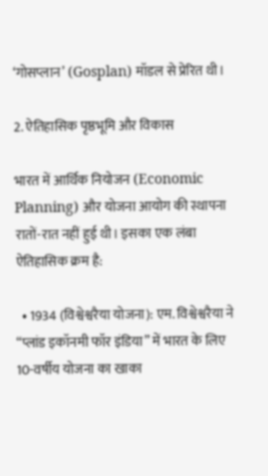‘गोसप्लान’ (Gosplan) मॉडल से प्रेरित थी।

2. ऐतिहासिक पृष्ठभूमि और विकास

भारत में आर्थिक नियोजन (Economic Planning) और योजना आयोग की स्थापना रातों-रात नहीं हुई थी। इसका एक लंबा ऐतिहासिक क्रम है:

  • 1934 (विश्वेश्वरैया योजना): एम. विश्वेश्वरैया ने “प्लांड इकॉनमी फॉर इंडिया” में भारत के लिए 10-वर्षीय योजना का खाका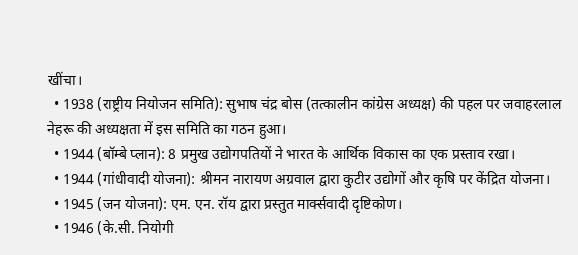खींचा।
  • 1938 (राष्ट्रीय नियोजन समिति): सुभाष चंद्र बोस (तत्कालीन कांग्रेस अध्यक्ष) की पहल पर जवाहरलाल नेहरू की अध्यक्षता में इस समिति का गठन हुआ।
  • 1944 (बॉम्बे प्लान): 8 प्रमुख उद्योगपतियों ने भारत के आर्थिक विकास का एक प्रस्ताव रखा।
  • 1944 (गांधीवादी योजना): श्रीमन नारायण अग्रवाल द्वारा कुटीर उद्योगों और कृषि पर केंद्रित योजना।
  • 1945 (जन योजना): एम. एन. रॉय द्वारा प्रस्तुत मार्क्सवादी दृष्टिकोण।
  • 1946 (के.सी. नियोगी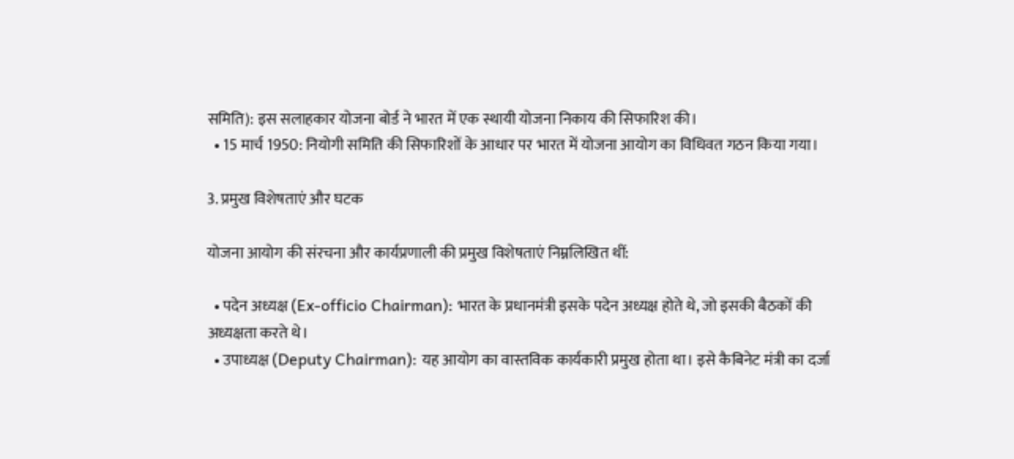समिति): इस सलाहकार योजना बोर्ड ने भारत में एक स्थायी योजना निकाय की सिफारिश की।
  • 15 मार्च 1950: नियोगी समिति की सिफारिशों के आधार पर भारत में योजना आयोग का विधिवत गठन किया गया।

3. प्रमुख विशेषताएं और घटक

योजना आयोग की संरचना और कार्यप्रणाली की प्रमुख विशेषताएं निम्नलिखित थीं:

  • पदेन अध्यक्ष (Ex-officio Chairman): भारत के प्रधानमंत्री इसके पदेन अध्यक्ष होते थे, जो इसकी बैठकों की अध्यक्षता करते थे।
  • उपाध्यक्ष (Deputy Chairman): यह आयोग का वास्तविक कार्यकारी प्रमुख होता था। इसे कैबिनेट मंत्री का दर्जा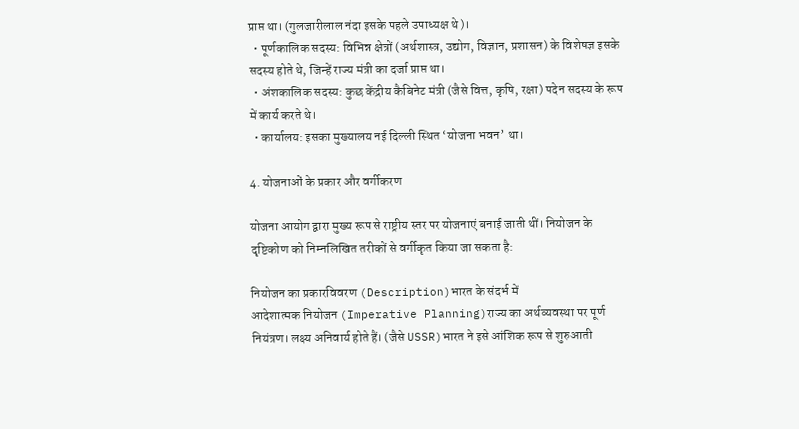प्राप्त था। (गुलजारीलाल नंदा इसके पहले उपाध्यक्ष थे)।
  • पूर्णकालिक सदस्य: विभिन्न क्षेत्रों (अर्थशास्त्र, उद्योग, विज्ञान, प्रशासन) के विशेषज्ञ इसके सदस्य होते थे, जिन्हें राज्य मंत्री का दर्जा प्राप्त था।
  • अंशकालिक सदस्य: कुछ केंद्रीय कैबिनेट मंत्री (जैसे वित्त, कृषि, रक्षा) पदेन सदस्य के रूप में कार्य करते थे।
  • कार्यालय: इसका मुख्यालय नई दिल्ली स्थित ‘योजना भवन’ था।

4. योजनाओं के प्रकार और वर्गीकरण

योजना आयोग द्वारा मुख्य रूप से राष्ट्रीय स्तर पर योजनाएं बनाई जाती थीं। नियोजन के दृष्टिकोण को निम्नलिखित तरीकों से वर्गीकृत किया जा सकता है:

नियोजन का प्रकारविवरण (Description)भारत के संदर्भ में
आदेशात्मक नियोजन (Imperative Planning)राज्य का अर्थव्यवस्था पर पूर्ण नियंत्रण। लक्ष्य अनिवार्य होते हैं। (जैसे USSR)भारत ने इसे आंशिक रूप से शुरुआती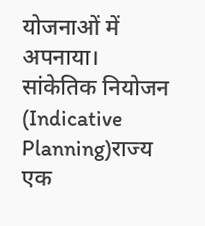योजनाओं में अपनाया।
सांकेतिक नियोजन (Indicative Planning)राज्य एक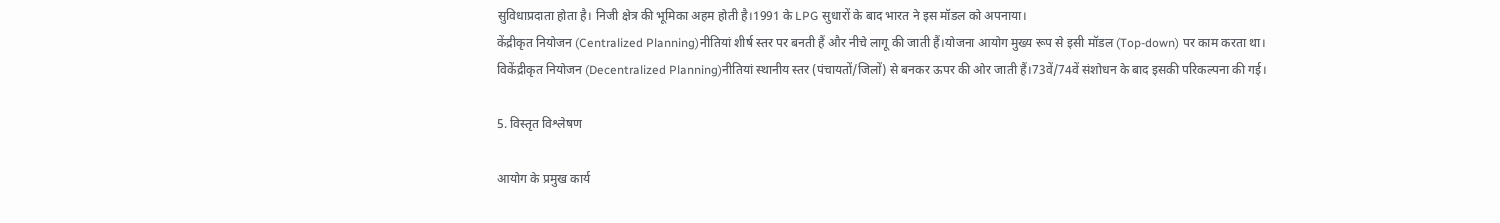सुविधाप्रदाता होता है। निजी क्षेत्र की भूमिका अहम होती है।1991 के LPG सुधारों के बाद भारत ने इस मॉडल को अपनाया।
केंद्रीकृत नियोजन (Centralized Planning)नीतियां शीर्ष स्तर पर बनती हैं और नीचे लागू की जाती हैं।योजना आयोग मुख्य रूप से इसी मॉडल (Top-down) पर काम करता था।
विकेंद्रीकृत नियोजन (Decentralized Planning)नीतियां स्थानीय स्तर (पंचायतों/जिलों) से बनकर ऊपर की ओर जाती हैं।73वें/74वें संशोधन के बाद इसकी परिकल्पना की गई।

5. विस्तृत विश्लेषण

आयोग के प्रमुख कार्य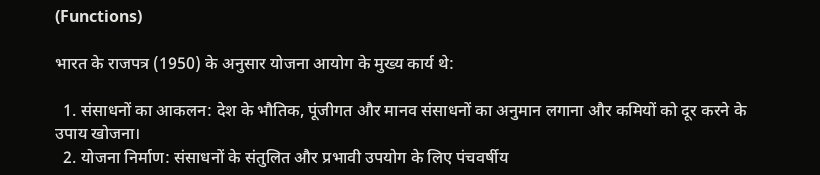(Functions)

भारत के राजपत्र (1950) के अनुसार योजना आयोग के मुख्य कार्य थे:

  1. संसाधनों का आकलन: देश के भौतिक, पूंजीगत और मानव संसाधनों का अनुमान लगाना और कमियों को दूर करने के उपाय खोजना।
  2. योजना निर्माण: संसाधनों के संतुलित और प्रभावी उपयोग के लिए पंचवर्षीय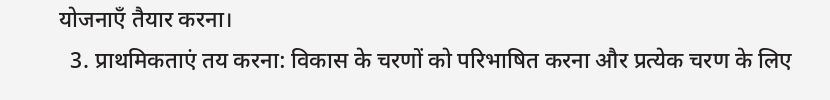योजनाएँ तैयार करना।
  3. प्राथमिकताएं तय करना: विकास के चरणों को परिभाषित करना और प्रत्येक चरण के लिए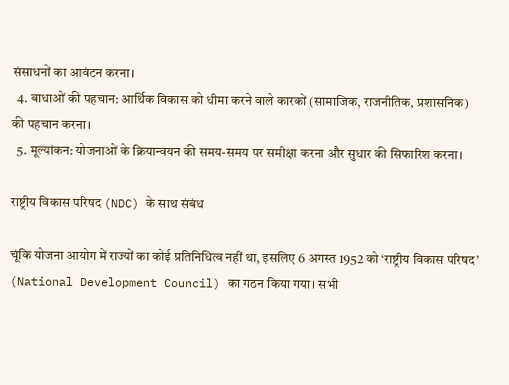संसाधनों का आवंटन करना।
  4. बाधाओं की पहचान: आर्थिक विकास को धीमा करने वाले कारकों (सामाजिक, राजनीतिक, प्रशासनिक) की पहचान करना।
  5. मूल्यांकन: योजनाओं के क्रियान्वयन की समय-समय पर समीक्षा करना और सुधार की सिफारिश करना।

राष्ट्रीय विकास परिषद (NDC) के साथ संबंध

चूंकि योजना आयोग में राज्यों का कोई प्रतिनिधित्व नहीं था, इसलिए 6 अगस्त 1952 को ‘राष्ट्रीय विकास परिषद’ (National Development Council) का गठन किया गया। सभी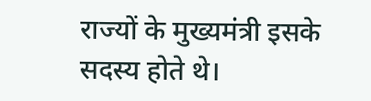राज्यों के मुख्यमंत्री इसके सदस्य होते थे।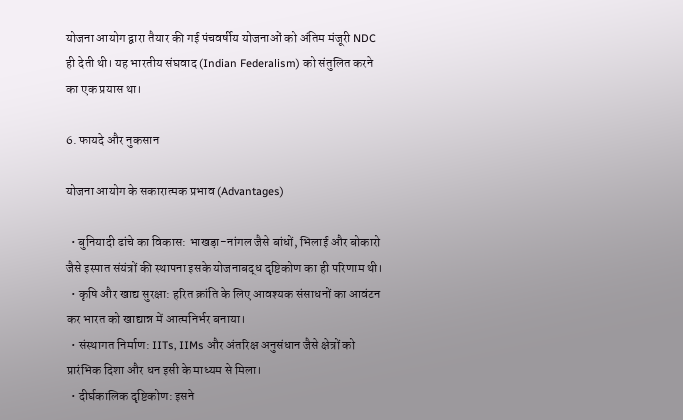योजना आयोग द्वारा तैयार की गई पंचवर्षीय योजनाओं को अंतिम मंजूरी NDC ही देती थी। यह भारतीय संघवाद (Indian Federalism) को संतुलित करने का एक प्रयास था।

6. फायदे और नुकसान

योजना आयोग के सकारात्मक प्रभाव (Advantages)

  • बुनियादी ढांचे का विकास: भाखड़ा-नांगल जैसे बांधों, भिलाई और बोकारो जैसे इस्पात संयंत्रों की स्थापना इसके योजनाबद्ध दृष्टिकोण का ही परिणाम थी।
  • कृषि और खाद्य सुरक्षा: हरित क्रांति के लिए आवश्यक संसाधनों का आवंटन कर भारत को खाद्यान्न में आत्मनिर्भर बनाया।
  • संस्थागत निर्माण: IITs, IIMs और अंतरिक्ष अनुसंधान जैसे क्षेत्रों को प्रारंभिक दिशा और धन इसी के माध्यम से मिला।
  • दीर्घकालिक दृष्टिकोण: इसने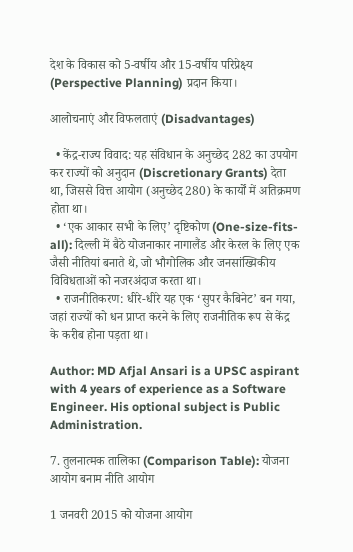देश के विकास को 5-वर्षीय और 15-वर्षीय परिप्रेक्ष्य (Perspective Planning) प्रदान किया।

आलोचनाएं और विफलताएं (Disadvantages)

  • केंद्र-राज्य विवाद: यह संविधान के अनुच्छेद 282 का उपयोग कर राज्यों को अनुदान (Discretionary Grants) देता था, जिससे वित्त आयोग (अनुच्छेद 280) के कार्यों में अतिक्रमण होता था।
  • ‘एक आकार सभी के लिए’ दृष्टिकोण (One-size-fits-all): दिल्ली में बैठे योजनाकार नागालैंड और केरल के लिए एक जैसी नीतियां बनाते थे, जो भौगोलिक और जनसांख्यिकीय विविधताओं को नजरअंदाज करता था।
  • राजनीतिकरण: धीरे-धीरे यह एक ‘सुपर कैबिनेट’ बन गया, जहां राज्यों को धन प्राप्त करने के लिए राजनीतिक रूप से केंद्र के करीब होना पड़ता था।

Author: MD Afjal Ansari is a UPSC aspirant with 4 years of experience as a Software Engineer. His optional subject is Public Administration.

7. तुलनात्मक तालिका (Comparison Table): योजना आयोग बनाम नीति आयोग

1 जनवरी 2015 को योजना आयोग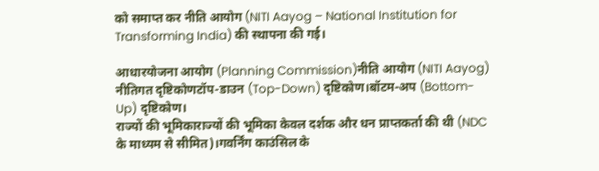को समाप्त कर नीति आयोग (NITI Aayog – National Institution for Transforming India) की स्थापना की गई।

आधारयोजना आयोग (Planning Commission)नीति आयोग (NITI Aayog)
नीतिगत दृष्टिकोणटॉप-डाउन (Top-Down) दृष्टिकोण।बॉटम-अप (Bottom-Up) दृष्टिकोण।
राज्यों की भूमिकाराज्यों की भूमिका केवल दर्शक और धन प्राप्तकर्ता की थी (NDC के माध्यम से सीमित)।गवर्निंग काउंसिल के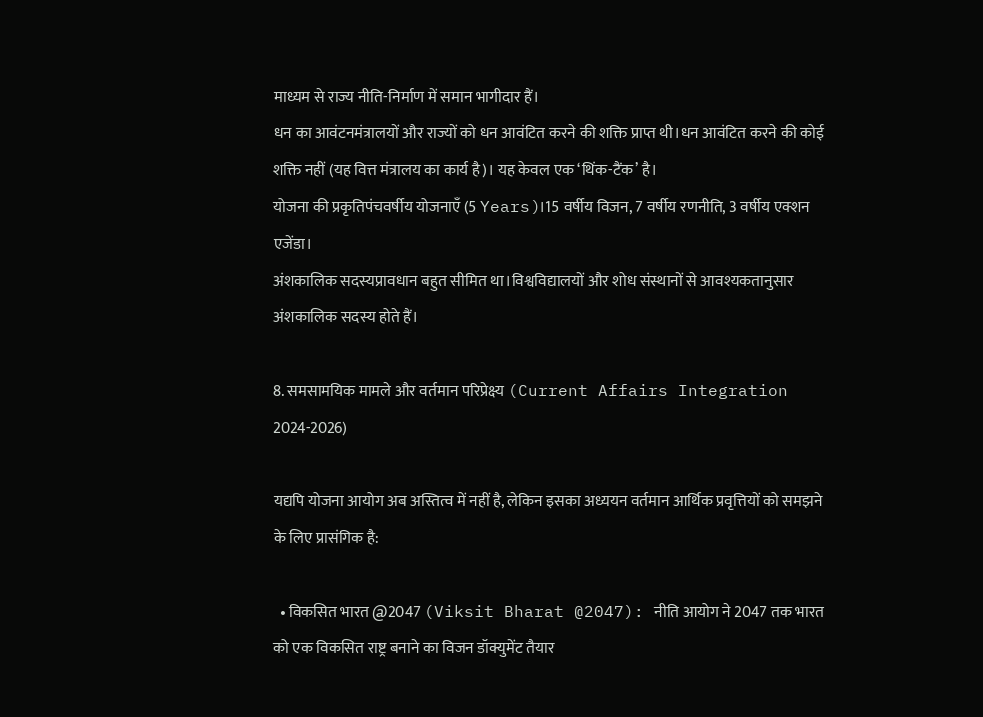माध्यम से राज्य नीति-निर्माण में समान भागीदार हैं।
धन का आवंटनमंत्रालयों और राज्यों को धन आवंटित करने की शक्ति प्राप्त थी।धन आवंटित करने की कोई शक्ति नहीं (यह वित्त मंत्रालय का कार्य है)। यह केवल एक ‘थिंक-टैंक’ है।
योजना की प्रकृतिपंचवर्षीय योजनाएँ (5 Years)।15 वर्षीय विजन, 7 वर्षीय रणनीति, 3 वर्षीय एक्शन एजेंडा।
अंशकालिक सदस्यप्रावधान बहुत सीमित था।विश्वविद्यालयों और शोध संस्थानों से आवश्यकतानुसार अंशकालिक सदस्य होते हैं।

8. समसामयिक मामले और वर्तमान परिप्रेक्ष्य (Current Affairs Integration 2024-2026)

यद्यपि योजना आयोग अब अस्तित्व में नहीं है, लेकिन इसका अध्ययन वर्तमान आर्थिक प्रवृत्तियों को समझने के लिए प्रासंगिक है:

  • विकसित भारत @2047 (Viksit Bharat @2047): नीति आयोग ने 2047 तक भारत को एक विकसित राष्ट्र बनाने का विजन डॉक्युमेंट तैयार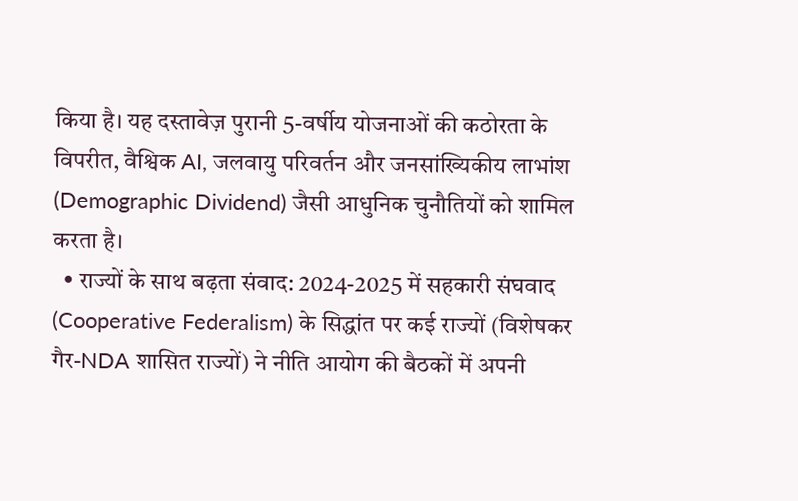किया है। यह दस्तावेज़ पुरानी 5-वर्षीय योजनाओं की कठोरता के विपरीत, वैश्विक AI, जलवायु परिवर्तन और जनसांख्यिकीय लाभांश (Demographic Dividend) जैसी आधुनिक चुनौतियों को शामिल करता है।
  • राज्यों के साथ बढ़ता संवाद: 2024-2025 में सहकारी संघवाद (Cooperative Federalism) के सिद्धांत पर कई राज्यों (विशेषकर गैर-NDA शासित राज्यों) ने नीति आयोग की बैठकों में अपनी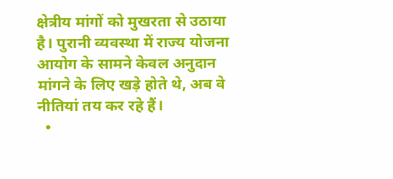क्षेत्रीय मांगों को मुखरता से उठाया है। पुरानी व्यवस्था में राज्य योजना आयोग के सामने केवल अनुदान मांगने के लिए खड़े होते थे, अब वे नीतियां तय कर रहे हैं।
  •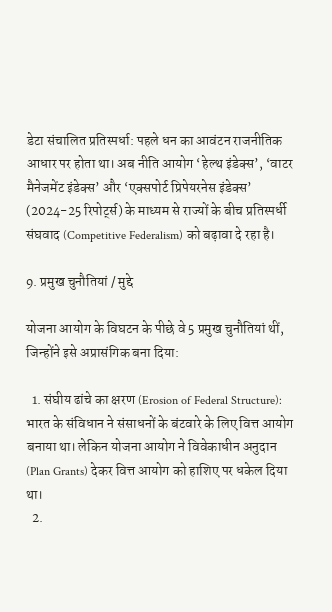डेटा संचालित प्रतिस्पर्धा: पहले धन का आवंटन राजनीतिक आधार पर होता था। अब नीति आयोग ‘हेल्थ इंडेक्स’, ‘वाटर मैनेजमेंट इंडेक्स’ और ‘एक्सपोर्ट प्रिपेयरनेस इंडेक्स’ (2024-25 रिपोर्ट्स) के माध्यम से राज्यों के बीच प्रतिस्पर्धी संघवाद (Competitive Federalism) को बढ़ावा दे रहा है।

9. प्रमुख चुनौतियां / मुद्दे

योजना आयोग के विघटन के पीछे वे 5 प्रमुख चुनौतियां थीं, जिन्होंने इसे अप्रासंगिक बना दिया:

  1. संघीय ढांचे का क्षरण (Erosion of Federal Structure): भारत के संविधान ने संसाधनों के बंटवारे के लिए वित्त आयोग बनाया था। लेकिन योजना आयोग ने विवेकाधीन अनुदान (Plan Grants) देकर वित्त आयोग को हाशिए पर धकेल दिया था।
  2.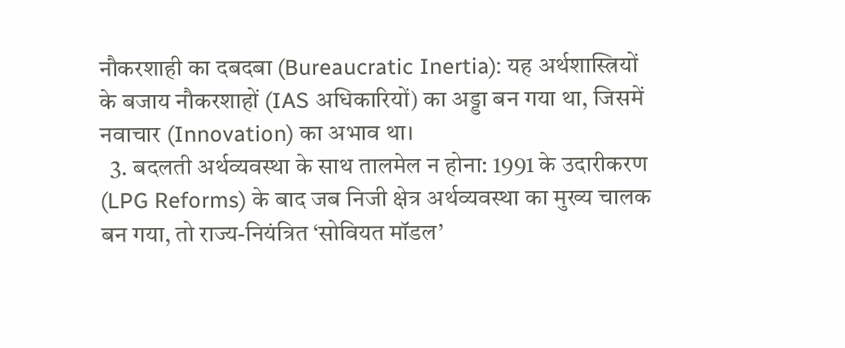नौकरशाही का दबदबा (Bureaucratic Inertia): यह अर्थशास्त्रियों के बजाय नौकरशाहों (IAS अधिकारियों) का अड्डा बन गया था, जिसमें नवाचार (Innovation) का अभाव था।
  3. बदलती अर्थव्यवस्था के साथ तालमेल न होना: 1991 के उदारीकरण (LPG Reforms) के बाद जब निजी क्षेत्र अर्थव्यवस्था का मुख्य चालक बन गया, तो राज्य-नियंत्रित ‘सोवियत मॉडल’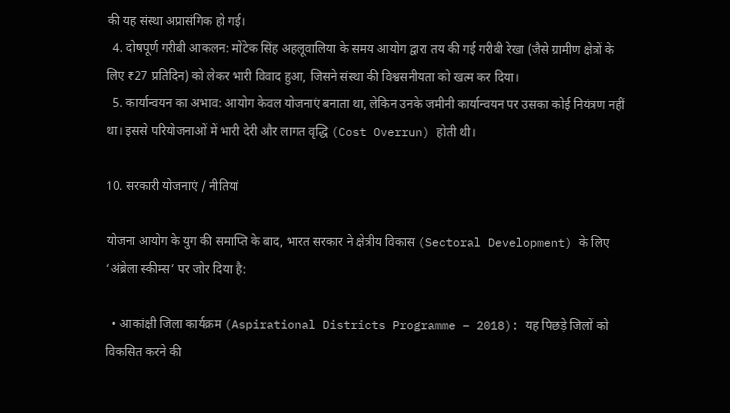की यह संस्था अप्रासंगिक हो गई।
  4. दोषपूर्ण गरीबी आकलन: मोंटेक सिंह अहलूवालिया के समय आयोग द्वारा तय की गई गरीबी रेखा (जैसे ग्रामीण क्षेत्रों के लिए ₹27 प्रतिदिन) को लेकर भारी विवाद हुआ, जिसने संस्था की विश्वसनीयता को खत्म कर दिया।
  5. कार्यान्वयन का अभाव: आयोग केवल योजनाएं बनाता था, लेकिन उनके जमीनी कार्यान्वयन पर उसका कोई नियंत्रण नहीं था। इससे परियोजनाओं में भारी देरी और लागत वृद्धि (Cost Overrun) होती थी।

10. सरकारी योजनाएं / नीतियां

योजना आयोग के युग की समाप्ति के बाद, भारत सरकार ने क्षेत्रीय विकास (Sectoral Development) के लिए ‘अंब्रेला स्कीम्स’ पर जोर दिया है:

  • आकांक्षी जिला कार्यक्रम (Aspirational Districts Programme – 2018): यह पिछड़े जिलों को विकसित करने की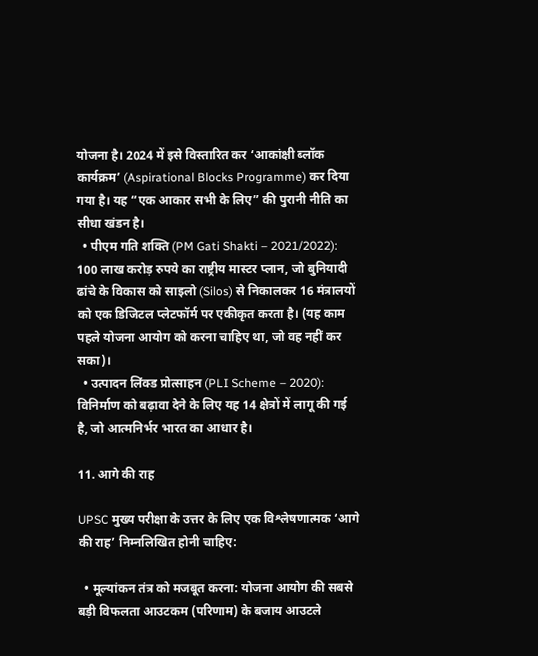योजना है। 2024 में इसे विस्तारित कर ‘आकांक्षी ब्लॉक कार्यक्रम’ (Aspirational Blocks Programme) कर दिया गया है। यह “एक आकार सभी के लिए” की पुरानी नीति का सीधा खंडन है।
  • पीएम गति शक्ति (PM Gati Shakti – 2021/2022): 100 लाख करोड़ रुपये का राष्ट्रीय मास्टर प्लान, जो बुनियादी ढांचे के विकास को साइलो (Silos) से निकालकर 16 मंत्रालयों को एक डिजिटल प्लेटफॉर्म पर एकीकृत करता है। (यह काम पहले योजना आयोग को करना चाहिए था, जो वह नहीं कर सका)।
  • उत्पादन लिंक्ड प्रोत्साहन (PLI Scheme – 2020): विनिर्माण को बढ़ावा देने के लिए यह 14 क्षेत्रों में लागू की गई है, जो आत्मनिर्भर भारत का आधार है।

11. आगे की राह

UPSC मुख्य परीक्षा के उत्तर के लिए एक विश्लेषणात्मक ‘आगे की राह’ निम्नलिखित होनी चाहिए:

  • मूल्यांकन तंत्र को मजबूत करना: योजना आयोग की सबसे बड़ी विफलता आउटकम (परिणाम) के बजाय आउटले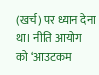(खर्च) पर ध्यान देना था। नीति आयोग को ‘आउटकम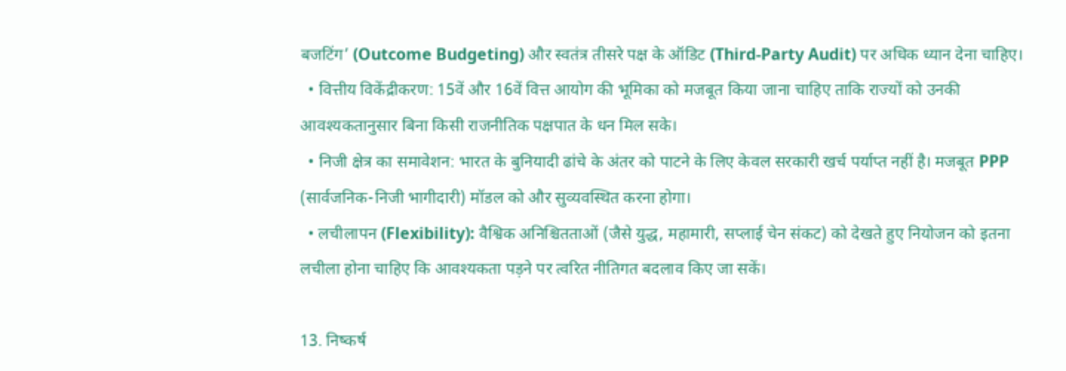बजटिंग’ (Outcome Budgeting) और स्वतंत्र तीसरे पक्ष के ऑडिट (Third-Party Audit) पर अधिक ध्यान देना चाहिए।
  • वित्तीय विकेंद्रीकरण: 15वें और 16वें वित्त आयोग की भूमिका को मजबूत किया जाना चाहिए ताकि राज्यों को उनकी आवश्यकतानुसार बिना किसी राजनीतिक पक्षपात के धन मिल सके।
  • निजी क्षेत्र का समावेशन: भारत के बुनियादी ढांचे के अंतर को पाटने के लिए केवल सरकारी खर्च पर्याप्त नहीं है। मजबूत PPP (सार्वजनिक-निजी भागीदारी) मॉडल को और सुव्यवस्थित करना होगा।
  • लचीलापन (Flexibility): वैश्विक अनिश्चितताओं (जैसे युद्ध, महामारी, सप्लाई चेन संकट) को देखते हुए नियोजन को इतना लचीला होना चाहिए कि आवश्यकता पड़ने पर त्वरित नीतिगत बदलाव किए जा सकें।

13. निष्कर्ष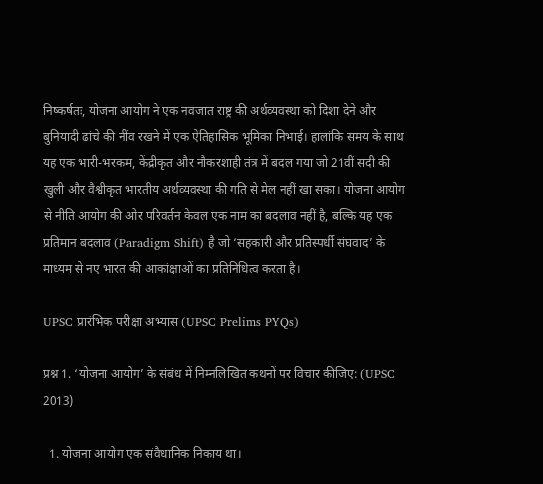निष्कर्षतः, योजना आयोग ने एक नवजात राष्ट्र की अर्थव्यवस्था को दिशा देने और बुनियादी ढांचे की नींव रखने में एक ऐतिहासिक भूमिका निभाई। हालांकि समय के साथ यह एक भारी-भरकम, केंद्रीकृत और नौकरशाही तंत्र में बदल गया जो 21वीं सदी की खुली और वैश्वीकृत भारतीय अर्थव्यवस्था की गति से मेल नहीं खा सका। योजना आयोग से नीति आयोग की ओर परिवर्तन केवल एक नाम का बदलाव नहीं है, बल्कि यह एक प्रतिमान बदलाव (Paradigm Shift) है जो ‘सहकारी और प्रतिस्पर्धी संघवाद’ के माध्यम से नए भारत की आकांक्षाओं का प्रतिनिधित्व करता है।

UPSC प्रारंभिक परीक्षा अभ्यास (UPSC Prelims PYQs)

प्रश्न 1. ‘योजना आयोग’ के संबंध में निम्नलिखित कथनों पर विचार कीजिए: (UPSC 2013)

  1. योजना आयोग एक संवैधानिक निकाय था।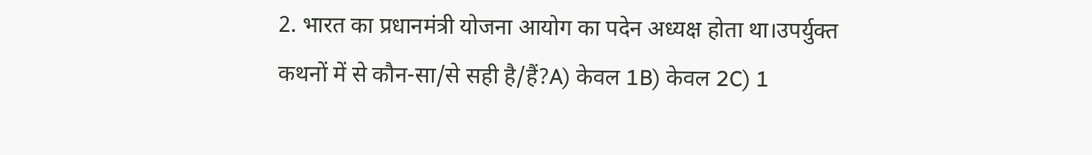2. भारत का प्रधानमंत्री योजना आयोग का पदेन अध्यक्ष होता था।उपर्युक्त कथनों में से कौन-सा/से सही है/हैं?A) केवल 1B) केवल 2C) 1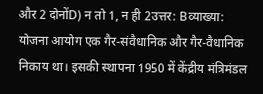और 2 दोनोंD) न तो 1, न ही 2उत्तर: Bव्याख्या: योजना आयोग एक गैर-संवैधानिक और गैर-वैधानिक निकाय था। इसकी स्थापना 1950 में केंद्रीय मंत्रिमंडल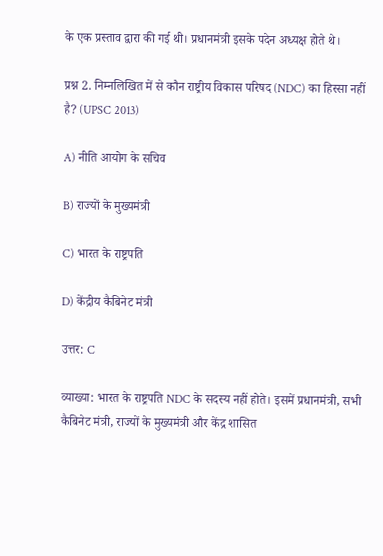के एक प्रस्ताव द्वारा की गई थी। प्रधानमंत्री इसके पदेन अध्यक्ष होते थे।

प्रश्न 2. निम्नलिखित में से कौन राष्ट्रीय विकास परिषद (NDC) का हिस्सा नहीं है? (UPSC 2013)

A) नीति आयोग के सचिव

B) राज्यों के मुख्यमंत्री

C) भारत के राष्ट्रपति

D) केंद्रीय कैबिनेट मंत्री

उत्तर: C

व्याख्या: भारत के राष्ट्रपति NDC के सदस्य नहीं होते। इसमें प्रधानमंत्री, सभी कैबिनेट मंत्री, राज्यों के मुख्यमंत्री और केंद्र शासित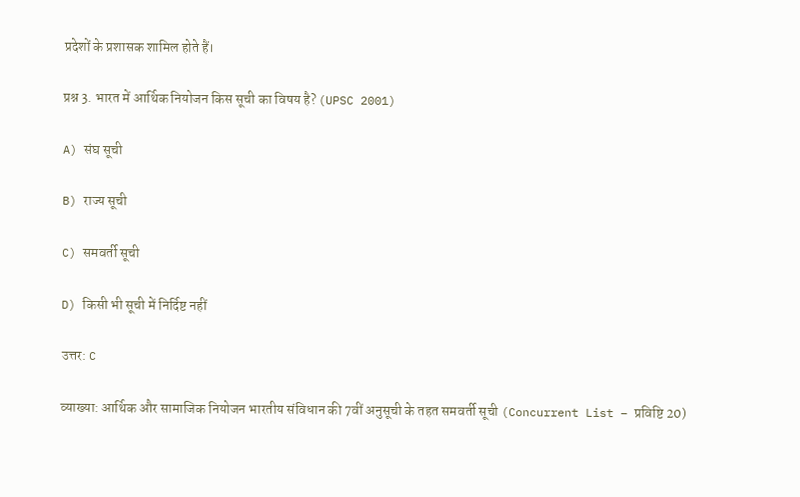प्रदेशों के प्रशासक शामिल होते हैं।

प्रश्न 3. भारत में आर्थिक नियोजन किस सूची का विषय है? (UPSC 2001)

A) संघ सूची

B) राज्य सूची

C) समवर्ती सूची

D) किसी भी सूची में निर्दिष्ट नहीं

उत्तर: C

व्याख्या: आर्थिक और सामाजिक नियोजन भारतीय संविधान की 7वीं अनुसूची के तहत समवर्ती सूची (Concurrent List – प्रविष्टि 20)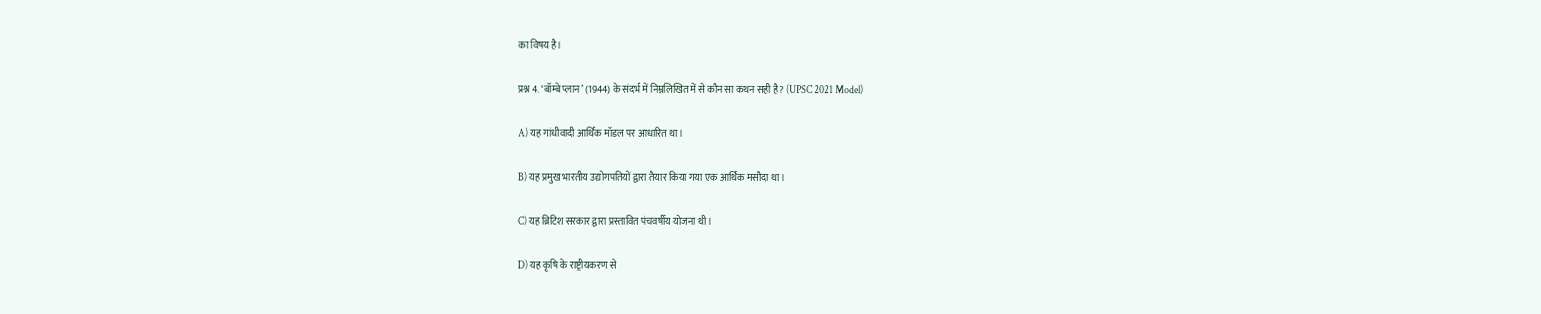का विषय है।

प्रश्न 4. ‘बॉम्बे प्लान’ (1944) के संदर्भ में निम्नलिखित में से कौन सा कथन सही है? (UPSC 2021 Model)

A) यह गांधीवादी आर्थिक मॉडल पर आधारित था।

B) यह प्रमुख भारतीय उद्योगपतियों द्वारा तैयार किया गया एक आर्थिक मसौदा था।

C) यह ब्रिटिश सरकार द्वारा प्रस्तावित पंचवर्षीय योजना थी।

D) यह कृषि के राष्ट्रीयकरण से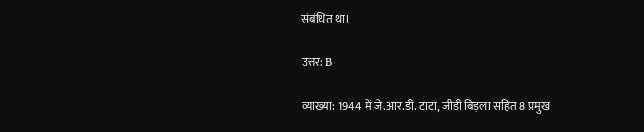संबंधित था।

उत्तर: B

व्याख्या: 1944 में जे.आर.डी. टाटा, जीडी बिड़ला सहित 8 प्रमुख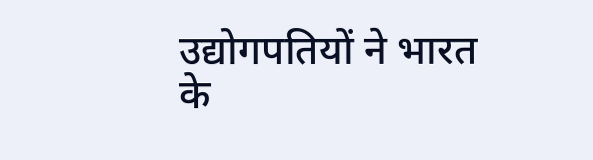उद्योगपतियों ने भारत के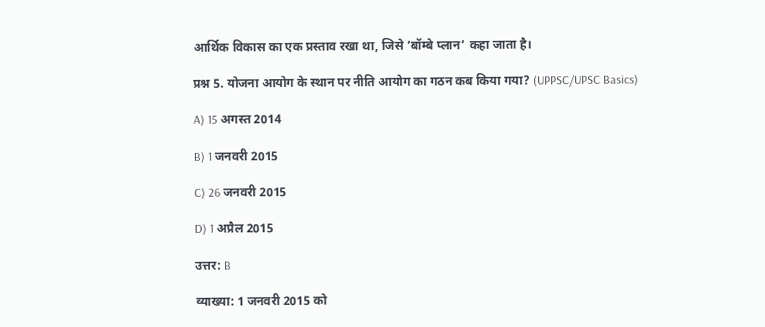आर्थिक विकास का एक प्रस्ताव रखा था, जिसे ‘बॉम्बे प्लान’ कहा जाता है।

प्रश्न 5. योजना आयोग के स्थान पर नीति आयोग का गठन कब किया गया? (UPPSC/UPSC Basics)

A) 15 अगस्त 2014

B) 1 जनवरी 2015

C) 26 जनवरी 2015

D) 1 अप्रैल 2015

उत्तर: B

व्याख्या: 1 जनवरी 2015 को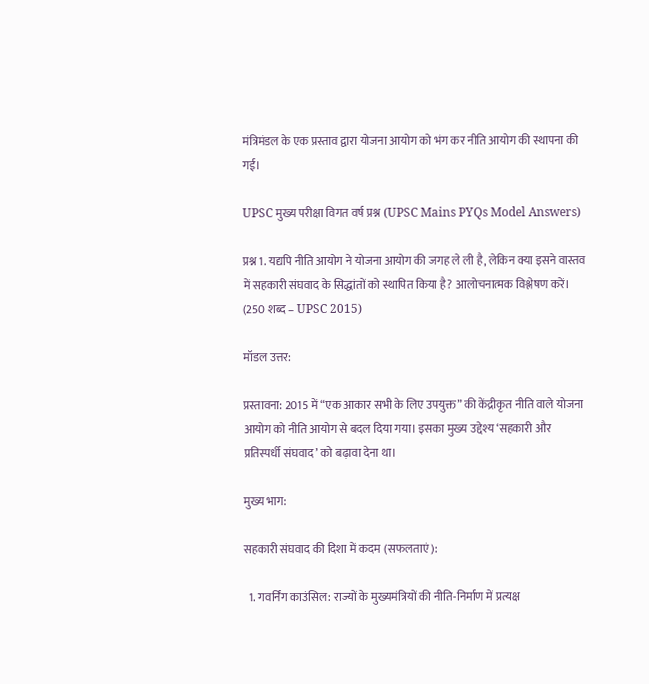मंत्रिमंडल के एक प्रस्ताव द्वारा योजना आयोग को भंग कर नीति आयोग की स्थापना की गई।

UPSC मुख्य परीक्षा विगत वर्ष प्रश्न (UPSC Mains PYQs Model Answers)

प्रश्न 1. यद्यपि नीति आयोग ने योजना आयोग की जगह ले ली है, लेकिन क्या इसने वास्तव में सहकारी संघवाद के सिद्धांतों को स्थापित किया है? आलोचनात्मक विश्लेषण करें। (250 शब्द – UPSC 2015)

मॉडल उत्तर:

प्रस्तावना: 2015 में “एक आकार सभी के लिए उपयुक्त” की केंद्रीकृत नीति वाले योजना आयोग को नीति आयोग से बदल दिया गया। इसका मुख्य उद्देश्य ‘सहकारी और प्रतिस्पर्धी संघवाद’ को बढ़ावा देना था।

मुख्य भाग:

सहकारी संघवाद की दिशा में कदम (सफलताएं):

  1. गवर्निंग काउंसिल: राज्यों के मुख्यमंत्रियों की नीति-निर्माण में प्रत्यक्ष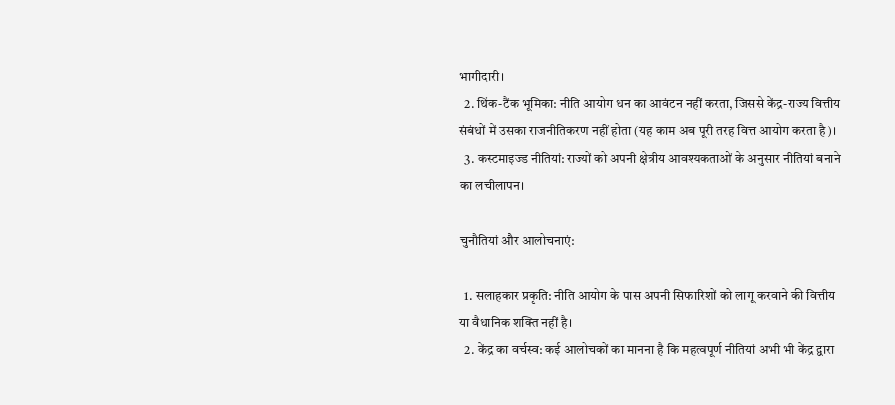भागीदारी।
  2. थिंक-टैंक भूमिका: नीति आयोग धन का आवंटन नहीं करता, जिससे केंद्र-राज्य वित्तीय संबंधों में उसका राजनीतिकरण नहीं होता (यह काम अब पूरी तरह वित्त आयोग करता है)।
  3. कस्टमाइज्ड नीतियां: राज्यों को अपनी क्षेत्रीय आवश्यकताओं के अनुसार नीतियां बनाने का लचीलापन।

चुनौतियां और आलोचनाएं:

  1. सलाहकार प्रकृति: नीति आयोग के पास अपनी सिफारिशों को लागू करवाने की वित्तीय या वैधानिक शक्ति नहीं है।
  2. केंद्र का वर्चस्व: कई आलोचकों का मानना है कि महत्वपूर्ण नीतियां अभी भी केंद्र द्वारा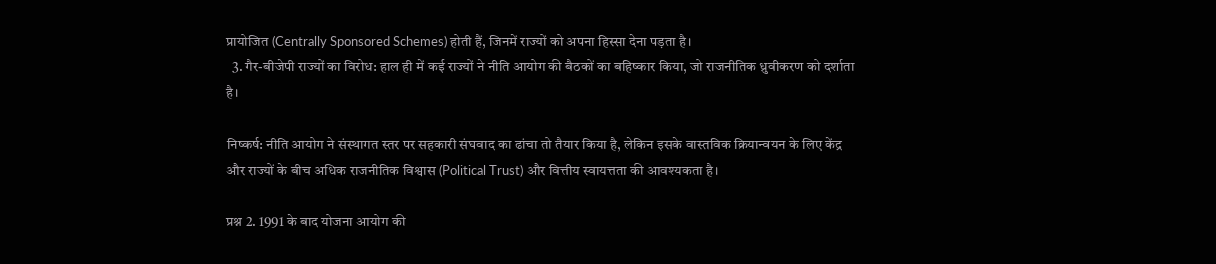प्रायोजित (Centrally Sponsored Schemes) होती हैं, जिनमें राज्यों को अपना हिस्सा देना पड़ता है।
  3. गैर-बीजेपी राज्यों का विरोध: हाल ही में कई राज्यों ने नीति आयोग की बैठकों का बहिष्कार किया, जो राजनीतिक ध्रुवीकरण को दर्शाता है।

निष्कर्ष: नीति आयोग ने संस्थागत स्तर पर सहकारी संघवाद का ढांचा तो तैयार किया है, लेकिन इसके वास्तविक क्रियान्वयन के लिए केंद्र और राज्यों के बीच अधिक राजनीतिक विश्वास (Political Trust) और वित्तीय स्वायत्तता की आवश्यकता है।

प्रश्न 2. 1991 के बाद योजना आयोग की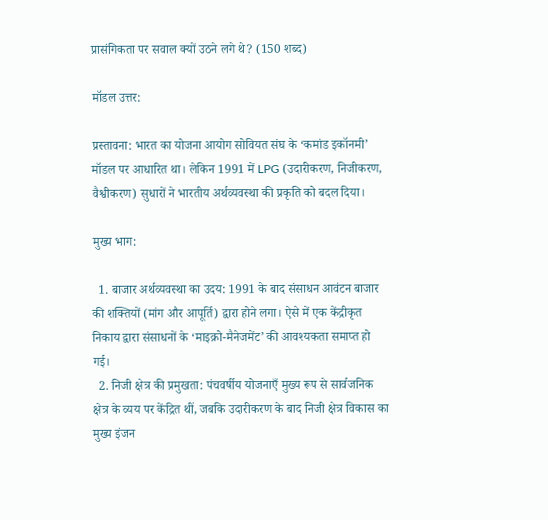प्रासंगिकता पर सवाल क्यों उठने लगे थे? (150 शब्द)

मॉडल उत्तर:

प्रस्तावना: भारत का योजना आयोग सोवियत संघ के ‘कमांड इकॉनमी’ मॉडल पर आधारित था। लेकिन 1991 में LPG (उदारीकरण, निजीकरण, वैश्वीकरण) सुधारों ने भारतीय अर्थव्यवस्था की प्रकृति को बदल दिया।

मुख्य भाग:

  1. बाजार अर्थव्यवस्था का उदय: 1991 के बाद संसाधन आवंटन बाजार की शक्तियों (मांग और आपूर्ति) द्वारा होने लगा। ऐसे में एक केंद्रीकृत निकाय द्वारा संसाधनों के ‘माइक्रो-मैनेजमेंट’ की आवश्यकता समाप्त हो गई।
  2. निजी क्षेत्र की प्रमुखता: पंचवर्षीय योजनाएँ मुख्य रूप से सार्वजनिक क्षेत्र के व्यय पर केंद्रित थीं, जबकि उदारीकरण के बाद निजी क्षेत्र विकास का मुख्य इंजन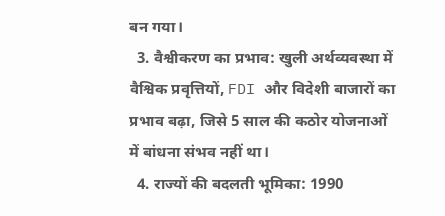बन गया।
  3. वैश्वीकरण का प्रभाव: खुली अर्थव्यवस्था में वैश्विक प्रवृत्तियों, FDI और विदेशी बाजारों का प्रभाव बढ़ा, जिसे 5 साल की कठोर योजनाओं में बांधना संभव नहीं था।
  4. राज्यों की बदलती भूमिका: 1990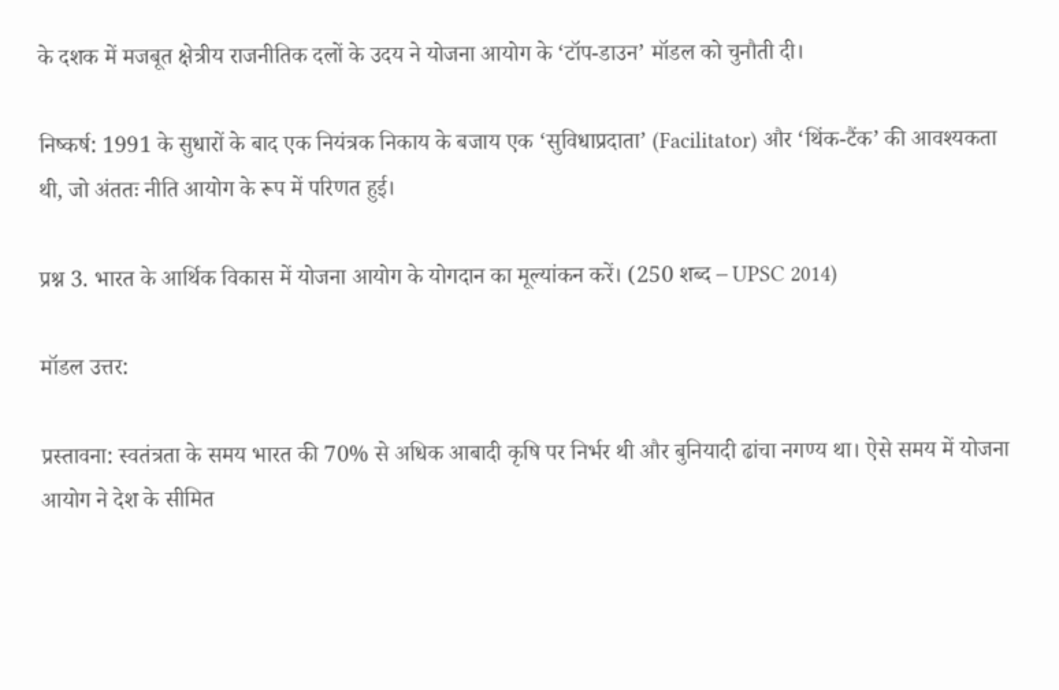के दशक में मजबूत क्षेत्रीय राजनीतिक दलों के उदय ने योजना आयोग के ‘टॉप-डाउन’ मॉडल को चुनौती दी।

निष्कर्ष: 1991 के सुधारों के बाद एक नियंत्रक निकाय के बजाय एक ‘सुविधाप्रदाता’ (Facilitator) और ‘थिंक-टैंक’ की आवश्यकता थी, जो अंततः नीति आयोग के रूप में परिणत हुई।

प्रश्न 3. भारत के आर्थिक विकास में योजना आयोग के योगदान का मूल्यांकन करें। (250 शब्द – UPSC 2014)

मॉडल उत्तर:

प्रस्तावना: स्वतंत्रता के समय भारत की 70% से अधिक आबादी कृषि पर निर्भर थी और बुनियादी ढांचा नगण्य था। ऐसे समय में योजना आयोग ने देश के सीमित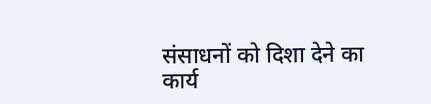संसाधनों को दिशा देने का कार्य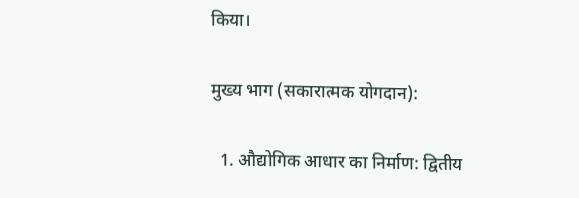किया।

मुख्य भाग (सकारात्मक योगदान):

  1. औद्योगिक आधार का निर्माण: द्वितीय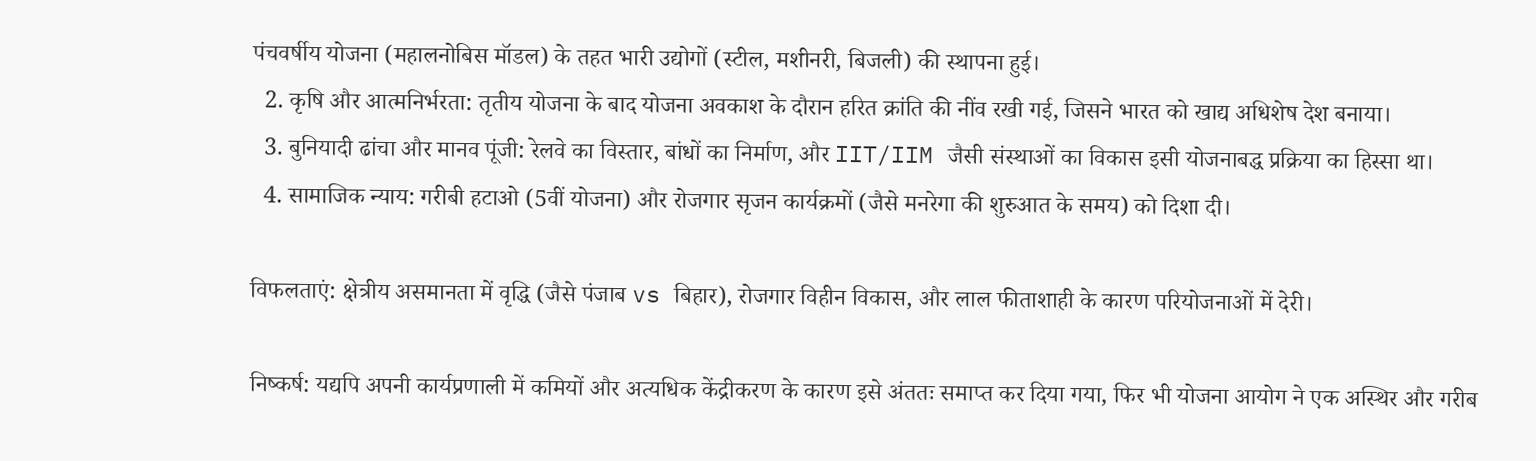पंचवर्षीय योजना (महालनोबिस मॉडल) के तहत भारी उद्योगों (स्टील, मशीनरी, बिजली) की स्थापना हुई।
  2. कृषि और आत्मनिर्भरता: तृतीय योजना के बाद योजना अवकाश के दौरान हरित क्रांति की नींव रखी गई, जिसने भारत को खाद्य अधिशेष देश बनाया।
  3. बुनियादी ढांचा और मानव पूंजी: रेलवे का विस्तार, बांधों का निर्माण, और IIT/IIM जैसी संस्थाओं का विकास इसी योजनाबद्ध प्रक्रिया का हिस्सा था।
  4. सामाजिक न्याय: गरीबी हटाओ (5वीं योजना) और रोजगार सृजन कार्यक्रमों (जैसे मनरेगा की शुरुआत के समय) को दिशा दी।

विफलताएं: क्षेत्रीय असमानता में वृद्धि (जैसे पंजाब vs बिहार), रोजगार विहीन विकास, और लाल फीताशाही के कारण परियोजनाओं में देरी।

निष्कर्ष: यद्यपि अपनी कार्यप्रणाली में कमियों और अत्यधिक केंद्रीकरण के कारण इसे अंततः समाप्त कर दिया गया, फिर भी योजना आयोग ने एक अस्थिर और गरीब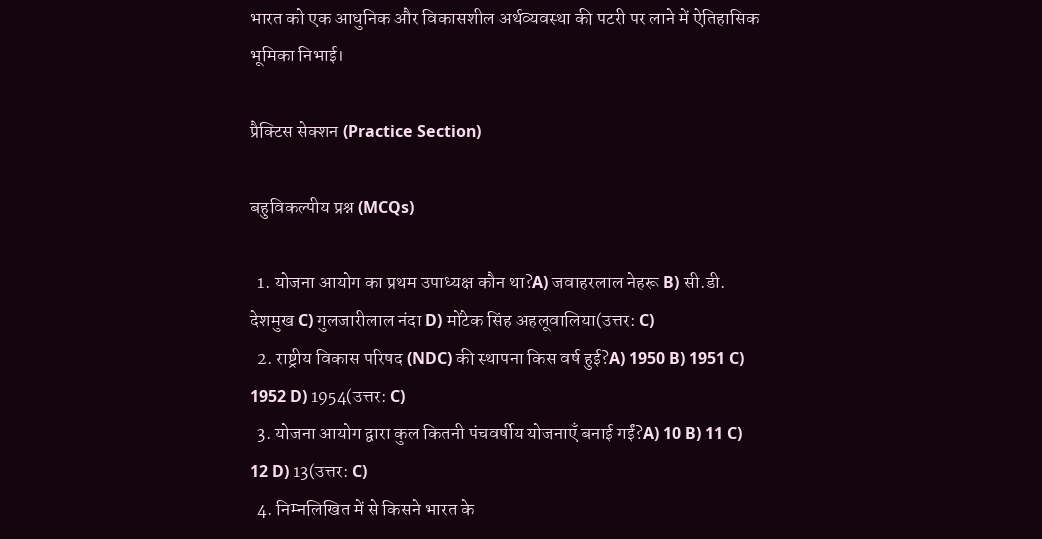भारत को एक आधुनिक और विकासशील अर्थव्यवस्था की पटरी पर लाने में ऐतिहासिक भूमिका निभाई।

प्रैक्टिस सेक्शन (Practice Section)

बहुविकल्पीय प्रश्न (MCQs)

  1. योजना आयोग का प्रथम उपाध्यक्ष कौन था?A) जवाहरलाल नेहरू B) सी.डी. देशमुख C) गुलजारीलाल नंदा D) मोंटेक सिंह अहलूवालिया(उत्तर: C)
  2. राष्ट्रीय विकास परिषद (NDC) की स्थापना किस वर्ष हुई?A) 1950 B) 1951 C) 1952 D) 1954(उत्तर: C)
  3. योजना आयोग द्वारा कुल कितनी पंचवर्षीय योजनाएँ बनाई गईं?A) 10 B) 11 C) 12 D) 13(उत्तर: C)
  4. निम्नलिखित में से किसने भारत के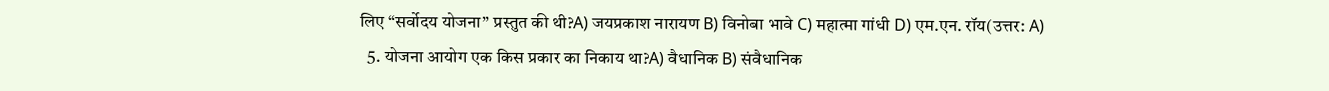लिए “सर्वोदय योजना” प्रस्तुत की थी?A) जयप्रकाश नारायण B) विनोबा भावे C) महात्मा गांधी D) एम.एन. रॉय(उत्तर: A)
  5. योजना आयोग एक किस प्रकार का निकाय था?A) वैधानिक B) संवैधानिक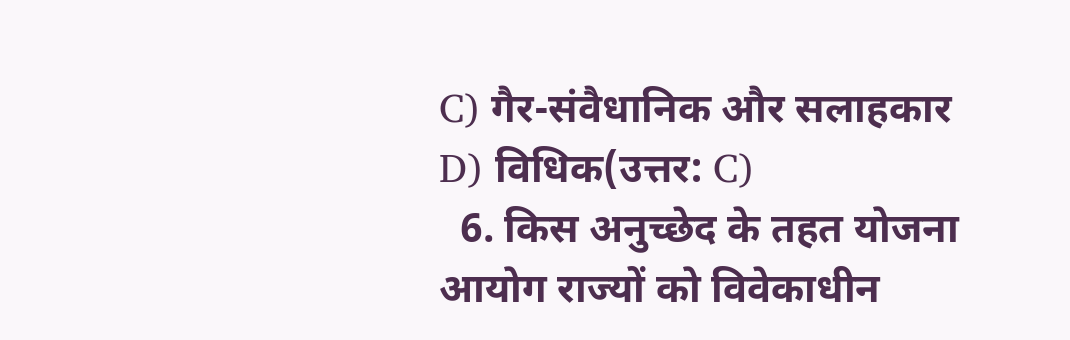C) गैर-संवैधानिक और सलाहकार D) विधिक(उत्तर: C)
  6. किस अनुच्छेद के तहत योजना आयोग राज्यों को विवेकाधीन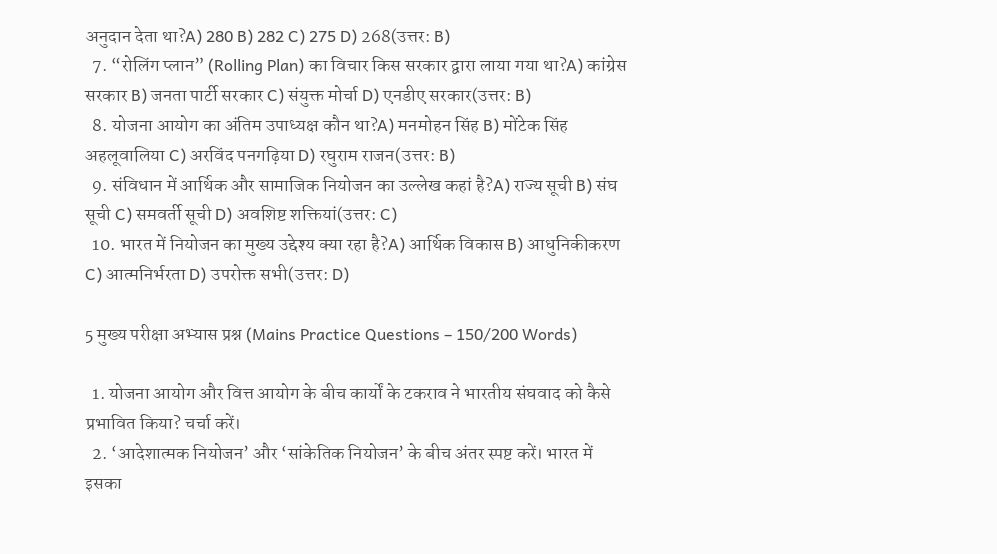अनुदान देता था?A) 280 B) 282 C) 275 D) 268(उत्तर: B)
  7. “रोलिंग प्लान” (Rolling Plan) का विचार किस सरकार द्वारा लाया गया था?A) कांग्रेस सरकार B) जनता पार्टी सरकार C) संयुक्त मोर्चा D) एनडीए सरकार(उत्तर: B)
  8. योजना आयोग का अंतिम उपाध्यक्ष कौन था?A) मनमोहन सिंह B) मोंटेक सिंह अहलूवालिया C) अरविंद पनगढ़िया D) रघुराम राजन(उत्तर: B)
  9. संविधान में आर्थिक और सामाजिक नियोजन का उल्लेख कहां है?A) राज्य सूची B) संघ सूची C) समवर्ती सूची D) अवशिष्ट शक्तियां(उत्तर: C)
  10. भारत में नियोजन का मुख्य उद्देश्य क्या रहा है?A) आर्थिक विकास B) आधुनिकीकरण C) आत्मनिर्भरता D) उपरोक्त सभी(उत्तर: D)

5 मुख्य परीक्षा अभ्यास प्रश्न (Mains Practice Questions – 150/200 Words)

  1. योजना आयोग और वित्त आयोग के बीच कार्यों के टकराव ने भारतीय संघवाद को कैसे प्रभावित किया? चर्चा करें।
  2. ‘आदेशात्मक नियोजन’ और ‘सांकेतिक नियोजन’ के बीच अंतर स्पष्ट करें। भारत में इसका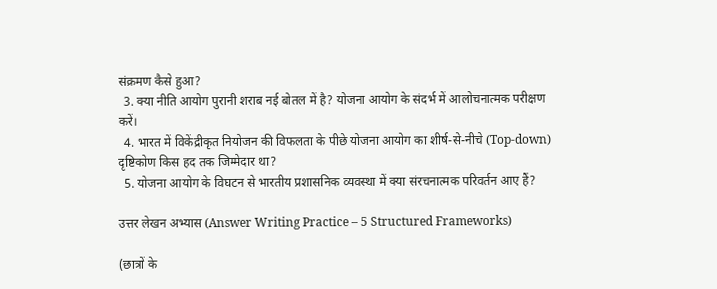संक्रमण कैसे हुआ?
  3. क्या नीति आयोग पुरानी शराब नई बोतल में है? योजना आयोग के संदर्भ में आलोचनात्मक परीक्षण करें।
  4. भारत में विकेंद्रीकृत नियोजन की विफलता के पीछे योजना आयोग का शीर्ष-से-नीचे (Top-down) दृष्टिकोण किस हद तक जिम्मेदार था?
  5. योजना आयोग के विघटन से भारतीय प्रशासनिक व्यवस्था में क्या संरचनात्मक परिवर्तन आए हैं?

उत्तर लेखन अभ्यास (Answer Writing Practice – 5 Structured Frameworks)

(छात्रों के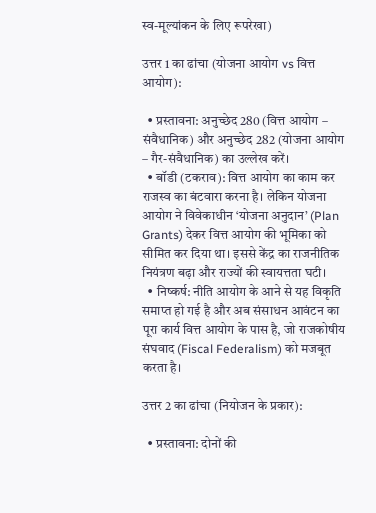स्व-मूल्यांकन के लिए रूपरेखा)

उत्तर 1 का ढांचा (योजना आयोग vs वित्त आयोग):

  • प्रस्तावना: अनुच्छेद 280 (वित्त आयोग – संवैधानिक) और अनुच्छेद 282 (योजना आयोग – गैर-संवैधानिक) का उल्लेख करें।
  • बॉडी (टकराव): वित्त आयोग का काम कर राजस्व का बंटवारा करना है। लेकिन योजना आयोग ने विवेकाधीन ‘योजना अनुदान’ (Plan Grants) देकर वित्त आयोग की भूमिका को सीमित कर दिया था। इससे केंद्र का राजनीतिक नियंत्रण बढ़ा और राज्यों की स्वायत्तता घटी।
  • निष्कर्ष: नीति आयोग के आने से यह विकृति समाप्त हो गई है और अब संसाधन आवंटन का पूरा कार्य वित्त आयोग के पास है, जो राजकोषीय संघवाद (Fiscal Federalism) को मजबूत करता है।

उत्तर 2 का ढांचा (नियोजन के प्रकार):

  • प्रस्तावना: दोनों की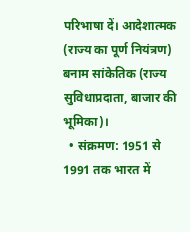परिभाषा दें। आदेशात्मक (राज्य का पूर्ण नियंत्रण) बनाम सांकेतिक (राज्य सुविधाप्रदाता, बाजार की भूमिका)।
  • संक्रमण: 1951 से 1991 तक भारत में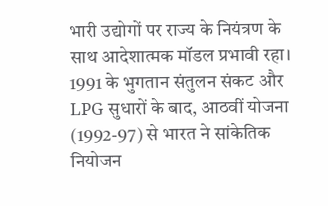भारी उद्योगों पर राज्य के नियंत्रण के साथ आदेशात्मक मॉडल प्रभावी रहा। 1991 के भुगतान संतुलन संकट और LPG सुधारों के बाद, आठवीं योजना (1992-97) से भारत ने सांकेतिक नियोजन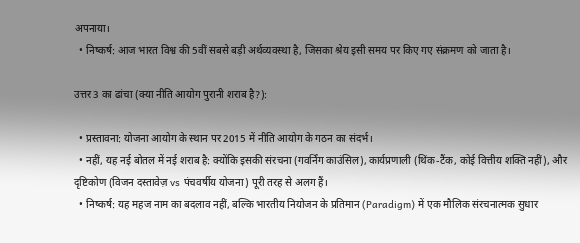अपनाया।
  • निष्कर्ष: आज भारत विश्व की 5वीं सबसे बड़ी अर्थव्यवस्था है, जिसका श्रेय इसी समय पर किए गए संक्रमण को जाता है।

उत्तर 3 का ढांचा (क्या नीति आयोग पुरानी शराब है?):

  • प्रस्तावना: योजना आयोग के स्थान पर 2015 में नीति आयोग के गठन का संदर्भ।
  • नहीं, यह नई बोतल में नई शराब है: क्योंकि इसकी संरचना (गवर्निंग काउंसिल), कार्यप्रणाली (थिंक-टैंक, कोई वित्तीय शक्ति नहीं), और दृष्टिकोण (विजन दस्तावेज़ vs पंचवर्षीय योजना) पूरी तरह से अलग हैं।
  • निष्कर्ष: यह महज नाम का बदलाव नहीं, बल्कि भारतीय नियोजन के प्रतिमान (Paradigm) में एक मौलिक संरचनात्मक सुधार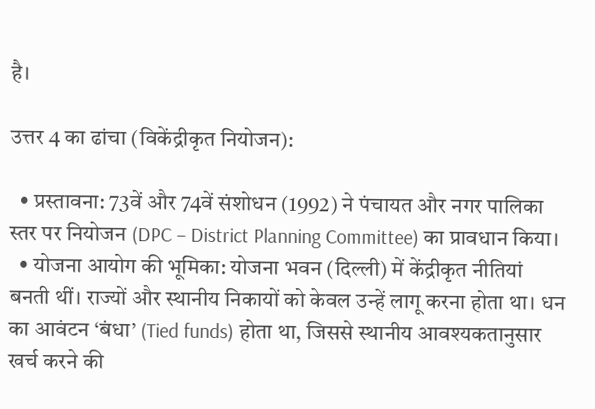है।

उत्तर 4 का ढांचा (विकेंद्रीकृत नियोजन):

  • प्रस्तावना: 73वें और 74वें संशोधन (1992) ने पंचायत और नगर पालिका स्तर पर नियोजन (DPC – District Planning Committee) का प्रावधान किया।
  • योजना आयोग की भूमिका: योजना भवन (दिल्ली) में केंद्रीकृत नीतियां बनती थीं। राज्यों और स्थानीय निकायों को केवल उन्हें लागू करना होता था। धन का आवंटन ‘बंधा’ (Tied funds) होता था, जिससे स्थानीय आवश्यकतानुसार खर्च करने की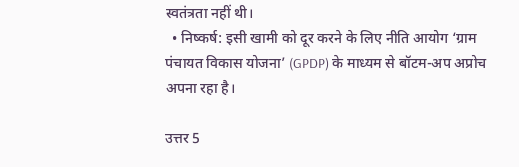स्वतंत्रता नहीं थी।
  • निष्कर्ष: इसी खामी को दूर करने के लिए नीति आयोग ‘ग्राम पंचायत विकास योजना’ (GPDP) के माध्यम से बॉटम-अप अप्रोच अपना रहा है।

उत्तर 5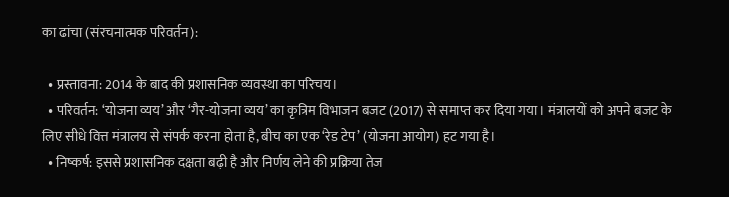का ढांचा (संरचनात्मक परिवर्तन):

  • प्रस्तावना: 2014 के बाद की प्रशासनिक व्यवस्था का परिचय।
  • परिवर्तन: ‘योजना व्यय’ और ‘गैर-योजना व्यय’ का कृत्रिम विभाजन बजट (2017) से समाप्त कर दिया गया। मंत्रालयों को अपने बजट के लिए सीधे वित्त मंत्रालय से संपर्क करना होता है, बीच का एक ‘रेड टेप’ (योजना आयोग) हट गया है।
  • निष्कर्ष: इससे प्रशासनिक दक्षता बढ़ी है और निर्णय लेने की प्रक्रिया तेज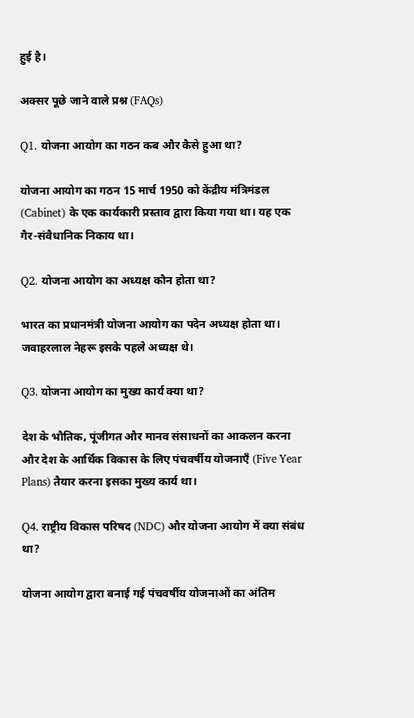हुई है।

अक्सर पूछे जाने वाले प्रश्न (FAQs)

Q1. योजना आयोग का गठन कब और कैसे हुआ था?

योजना आयोग का गठन 15 मार्च 1950 को केंद्रीय मंत्रिमंडल (Cabinet) के एक कार्यकारी प्रस्ताव द्वारा किया गया था। यह एक गैर-संवैधानिक निकाय था।

Q2. योजना आयोग का अध्यक्ष कौन होता था?

भारत का प्रधानमंत्री योजना आयोग का पदेन अध्यक्ष होता था। जवाहरलाल नेहरू इसके पहले अध्यक्ष थे।

Q3. योजना आयोग का मुख्य कार्य क्या था?

देश के भौतिक, पूंजीगत और मानव संसाधनों का आकलन करना और देश के आर्थिक विकास के लिए पंचवर्षीय योजनाएँ (Five Year Plans) तैयार करना इसका मुख्य कार्य था।

Q4. राष्ट्रीय विकास परिषद (NDC) और योजना आयोग में क्या संबंध था?

योजना आयोग द्वारा बनाई गई पंचवर्षीय योजनाओं का अंतिम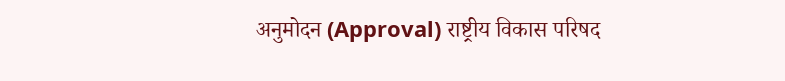अनुमोदन (Approval) राष्ट्रीय विकास परिषद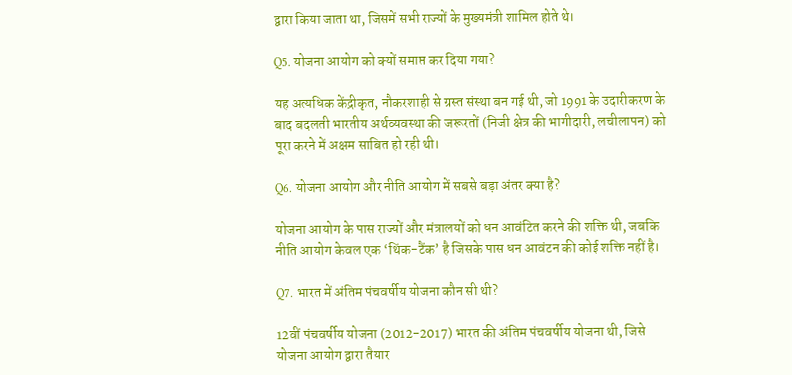द्वारा किया जाता था, जिसमें सभी राज्यों के मुख्यमंत्री शामिल होते थे।

Q5. योजना आयोग को क्यों समाप्त कर दिया गया?

यह अत्यधिक केंद्रीकृत, नौकरशाही से ग्रस्त संस्था बन गई थी, जो 1991 के उदारीकरण के बाद बदलती भारतीय अर्थव्यवस्था की जरूरतों (निजी क्षेत्र की भागीदारी, लचीलापन) को पूरा करने में अक्षम साबित हो रही थी।

Q6. योजना आयोग और नीति आयोग में सबसे बड़ा अंतर क्या है?

योजना आयोग के पास राज्यों और मंत्रालयों को धन आवंटित करने की शक्ति थी, जबकि नीति आयोग केवल एक ‘थिंक-टैंक’ है जिसके पास धन आवंटन की कोई शक्ति नहीं है।

Q7. भारत में अंतिम पंचवर्षीय योजना कौन सी थी?

12वीं पंचवर्षीय योजना (2012-2017) भारत की अंतिम पंचवर्षीय योजना थी, जिसे योजना आयोग द्वारा तैयार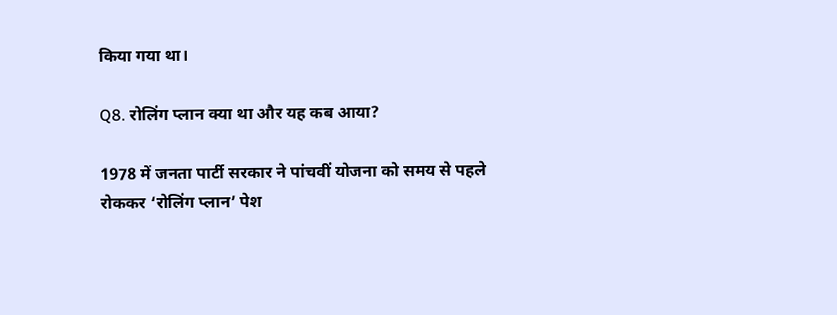किया गया था।

Q8. रोलिंग प्लान क्या था और यह कब आया?

1978 में जनता पार्टी सरकार ने पांचवीं योजना को समय से पहले रोककर ‘रोलिंग प्लान’ पेश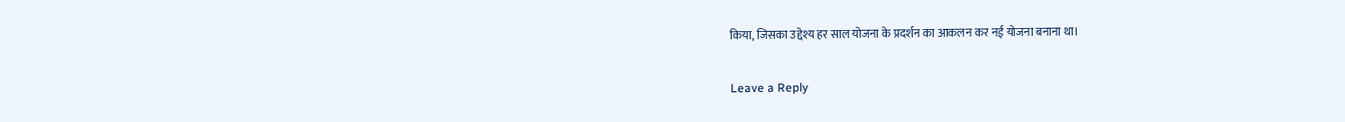किया, जिसका उद्देश्य हर साल योजना के प्रदर्शन का आकलन कर नई योजना बनाना था।

Leave a Reply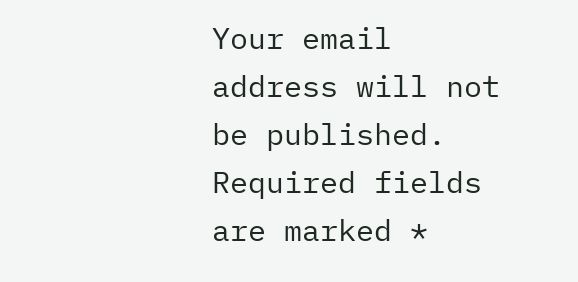Your email address will not be published. Required fields are marked *